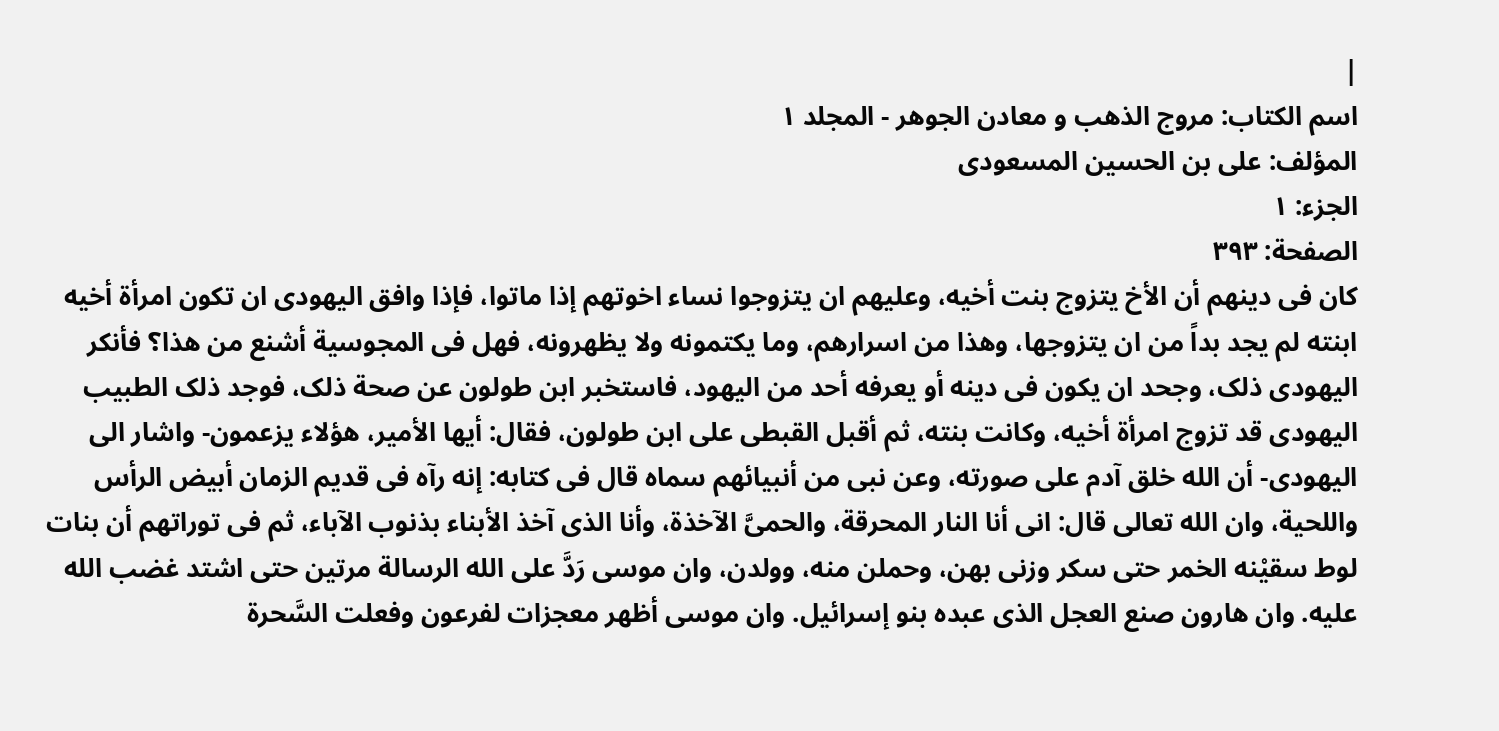|
اسم الکتاب: مروج الذهب و معادن الجوهر - المجلد ۱
المؤلف: علی بن الحسین المسعودی
الجزء: ۱
الصفحة: ٣۹٣
کان فی دینهم أن الأخ یتزوج بنت أخیه، وعلیهم ان یتزوجوا نساء اخوتهم إذا ماتوا، فإذا وافق الیهودی ان تکون امرأة أخیه ابنته لم یجد بداً من ان یتزوجها، وهذا من اسرارهم، وما یکتمونه ولا یظهرونه، فهل فی المجوسیة أشنع من هذا؟ فأنکر الیهودی ذلک، وجحد ان یکون فی دینه أو یعرفه أحد من الیهود، فاستخبر ابن طولون عن صحة ذلک، فوجد ذلک الطبیب الیهودی قد تزوج امرأة أخیه، وکانت بنته، ثم أقبل القبطی على ابن طولون، فقال: أیها الأمیر، هؤلاء یزعمون- واشار الى الیهودی- أن الله خلق آدم على صورته، وعن نبی من أنبیائهم سماه قال فی کتابه: إنه رآه فی قدیم الزمان أبیض الرأس واللحیة، وان الله تعالى قال: انی أنا النار المحرقة، والحمىَّ الآخذة، وأنا الذی آخذ الأبناء بذنوب الآباء، ثم فی توراتهم أن بنات لوط سقیْنه الخمر حتى سکر وزنى بهن، وحملن منه، وولدن، وان موسى رَدَّ على الله الرسالة مرتین حتى اشتد غضب الله علیه. وان هارون صنع العجل الذی عبده بنو إسرائیل. وان موسى أظهر معجزات لفرعون وفعلت السَّحرة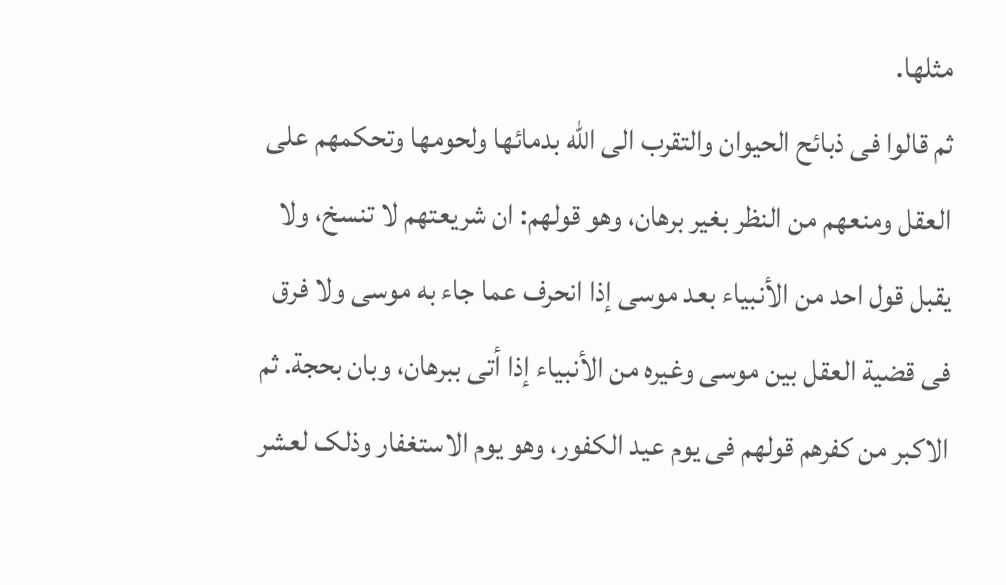مثلها.
ثم قالوا فی ذبائح الحیوان والتقرب الى الله بدمائها ولحومها وتحکمهم على العقل ومنعهم من النظر بغیر برهان، وهو قولهم: ان شریعتهم لا تنسخ، ولا یقبل قول احد من الأنبیاء بعد موسى إذا انحرف عما جاء به موسى ولا فرق فی قضیة العقل بین موسى وغیره من الأنبیاء إذا أتى ببرهان، وبان بحجة. ثم الاکبر من کفرهم قولهم فی یوم عید الکفور، وهو یوم الاستغفار وذلک لعشر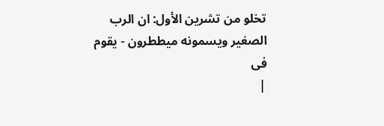تخلو من تشرین الأول: ان الرب الصغیر ویسمونه میططرون - یقوم فی
|